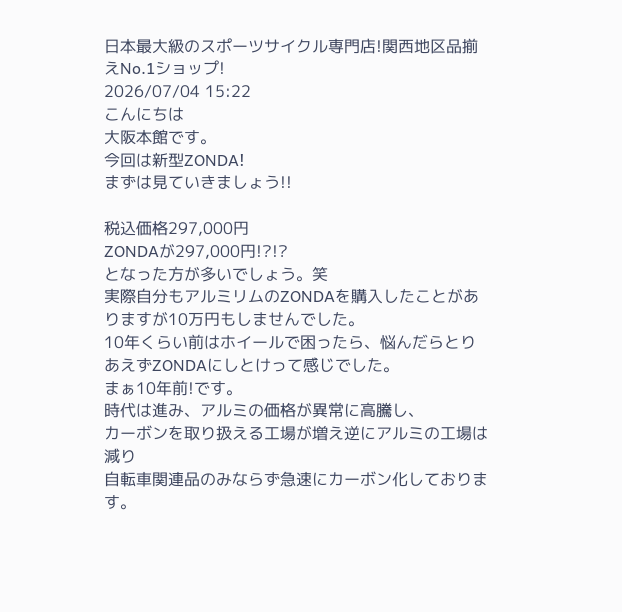日本最大級のスポーツサイクル専門店!関西地区品揃えNo.1ショップ!
2026/07/04 15:22
こんにちは
大阪本館です。
今回は新型ZONDA!
まずは見ていきましょう!!

税込価格297,000円
ZONDAが297,000円!?!?
となった方が多いでしょう。笑
実際自分もアルミリムのZONDAを購入したことがありますが10万円もしませんでした。
10年くらい前はホイールで困ったら、悩んだらとりあえずZONDAにしとけって感じでした。
まぁ10年前!です。
時代は進み、アルミの価格が異常に高騰し、
カーボンを取り扱える工場が増え逆にアルミの工場は減り
自転車関連品のみならず急速にカーボン化しております。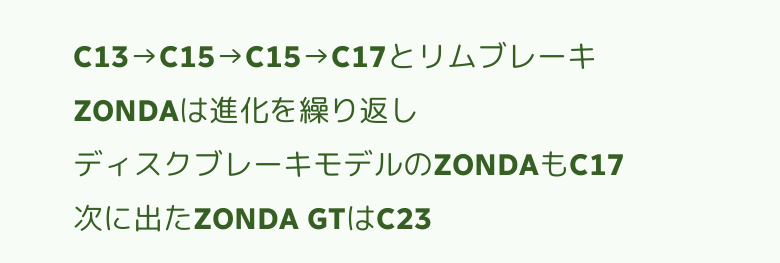C13→C15→C15→C17とリムブレーキZONDAは進化を繰り返し
ディスクブレーキモデルのZONDAもC17
次に出たZONDA GTはC23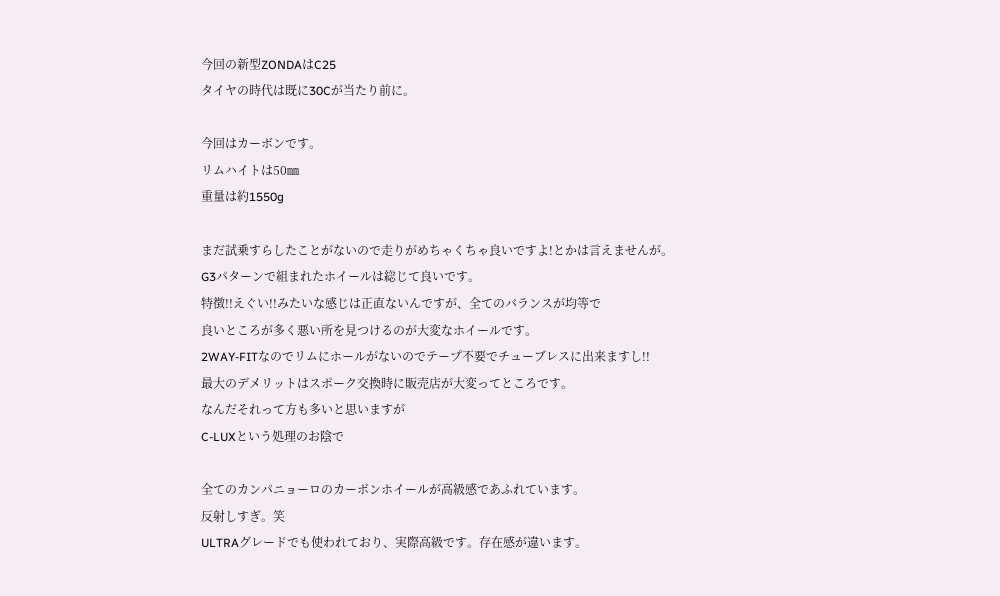今回の新型ZONDAはC25
タイヤの時代は既に30Cが当たり前に。

今回はカーボンです。
リムハイトは50㎜
重量は約1550g

まだ試乗すらしたことがないので走りがめちゃくちゃ良いですよ!とかは言えませんが。
G3パターンで組まれたホイールは総じて良いです。
特徴!!えぐい!!みたいな感じは正直ないんですが、全てのバランスが均等で
良いところが多く悪い所を見つけるのが大変なホイールです。
2WAY-FITなのでリムにホールがないのでテープ不要でチューブレスに出来ますし!!
最大のデメリットはスポーク交換時に販売店が大変ってところです。
なんだそれって方も多いと思いますが
C-LUXという処理のお陰で

全てのカンパニョーロのカーボンホイールが高級感であふれています。
反射しすぎ。笑
ULTRAグレードでも使われており、実際高級です。存在感が違います。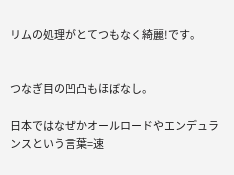リムの処理がとてつもなく綺麗!です。


つなぎ目の凹凸もほぼなし。

日本ではなぜかオールロードやエンデュランスという言葉=速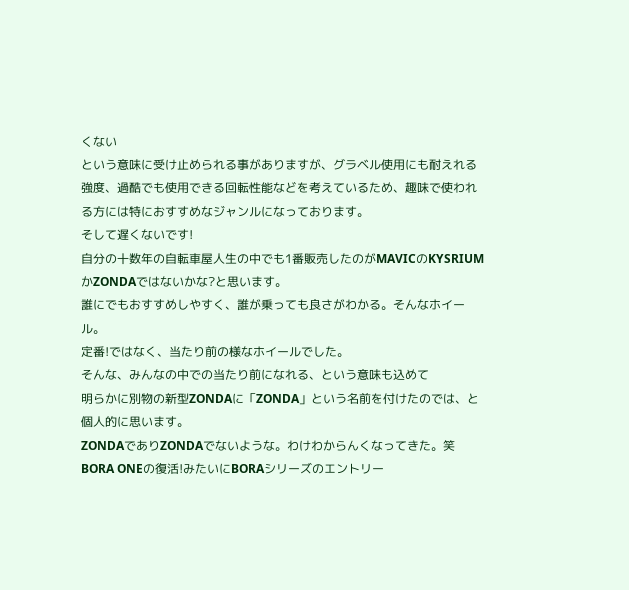くない
という意味に受け止められる事がありますが、グラベル使用にも耐えれる強度、過酷でも使用できる回転性能などを考えているため、趣味で使われる方には特におすすめなジャンルになっております。
そして遅くないです!
自分の十数年の自転車屋人生の中でも1番販売したのがMAVICのKYSRIUMかZONDAではないかな?と思います。
誰にでもおすすめしやすく、誰が乗っても良さがわかる。そんなホイール。
定番!ではなく、当たり前の様なホイールでした。
そんな、みんなの中での当たり前になれる、という意味も込めて
明らかに別物の新型ZONDAに「ZONDA」という名前を付けたのでは、と個人的に思います。
ZONDAでありZONDAでないような。わけわからんくなってきた。笑
BORA ONEの復活!みたいにBORAシリーズのエントリー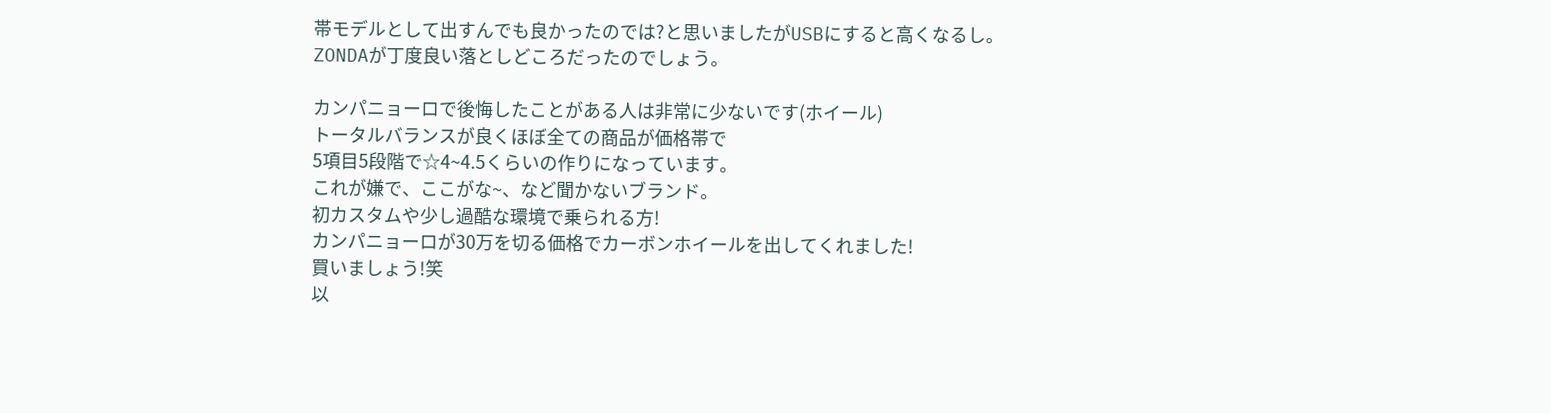帯モデルとして出すんでも良かったのでは?と思いましたがUSBにすると高くなるし。
ZONDAが丁度良い落としどころだったのでしょう。

カンパニョーロで後悔したことがある人は非常に少ないです(ホイール)
トータルバランスが良くほぼ全ての商品が価格帯で
5項目5段階で☆4~4.5くらいの作りになっています。
これが嫌で、ここがな~、など聞かないブランド。
初カスタムや少し過酷な環境で乗られる方!
カンパニョーロが30万を切る価格でカーボンホイールを出してくれました!
買いましょう!笑
以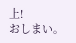上!
おしまい。